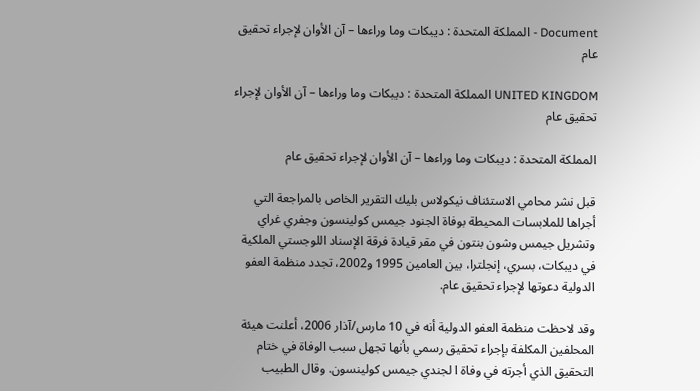Document - المملكة المتحدة : ديبكات وما وراءها – آن الأوان لإجراء تحقيق عام

UNITED KINGDOM المملكة المتحدة : ديبكات وما وراءها – آن الأوان لإجراء تحقيق عام

المملكة المتحدة : ديبكات وما وراءها – آن الأوان لإجراء تحقيق عام

قبل نشر محامي الاستئناف نيكولاس بليك التقرير الخاص بالمراجعة التي أجراها للملابسات المحيطة بوفاة الجنود جيمس كولينسون وجفري غراي وتشريل جيمس وشون بنتون في مقر قيادة فرقة الإسناد اللوجستي الملكية في ديبكات، بسري، إنجلترا، بين العامين 1995 و2002، تجدد منظمة العفو الدولية دعوتها لإجراء تحقيق عام.

وقد لاحظت منظمة العفو الدولية أنه في 10 مارس/آذار 2006، أعلنت هيئة المحلفين المكلفة بإجراء تحقيق رسمي بأنها تجهل سبب الوفاة في ختام التحقيق الذي أجرته في وفاة ا لجندي جيمس كولينسون. وقال الطبيب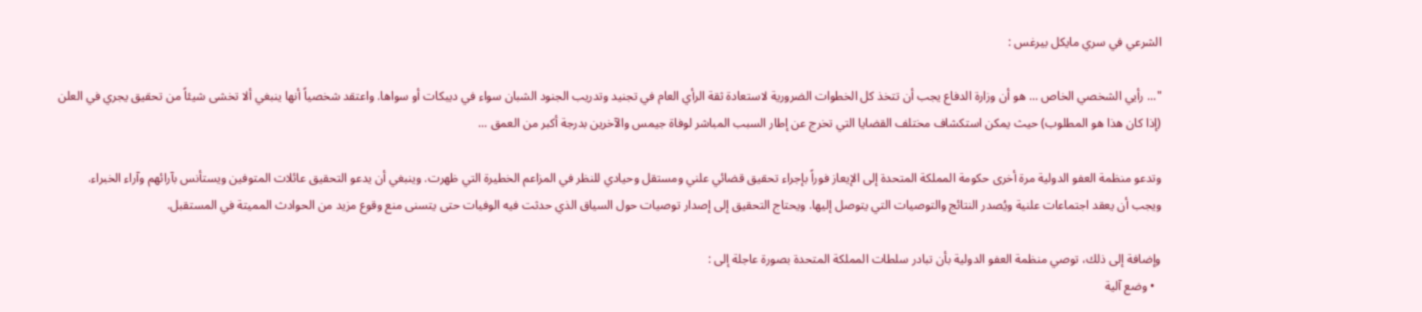الشرعي في سري مايكل بيرغس :

"... رأيي الشخصي الخاص ... هو أن وزارة الدفاع يجب أن تتخذ كل الخطوات الضرورية لاستعادة ثقة الرأي العام في تجنيد وتدريب الجنود الشبان سواء في ديبكات أو سواها. واعتقد شخصياً أنها ينبغي ألا تخشى شيئاً من تحقيق يجري في العلن (إذا كان هذا هو المطلوب) حيث يمكن استكشاف مختلف القضايا التي تخرج عن إطار السبب المباشر لوفاة جيمس والآخرين بدرجة أكبر من العمق ...

وتدعو منظمة العفو الدولية مرة أخرى حكومة المملكة المتحدة إلى الإيعاز فوراً بإجراء تحقيق قضائي علني ومستقل وحيادي للنظر في المزاعم الخطيرة التي ظهرت. وينبغي أن يدعو التحقيق عائلات المتوفين ويستأنس بآرائهم وآراء الخبراء. ويجب أن يعقد اجتماعات علنية ويُصدر النتائج والتوصيات التي يتوصل إليها. ويحتاج التحقيق إلى إصدار توصيات حول السياق الذي حدثت فيه الوفيات حتى يتسنى منع وقوع مزيد من الحوادث المميتة في المستقبل.

وإضافة إلى ذلك، توصي منظمة العفو الدولية بأن تبادر سلطات المملكة المتحدة بصورة عاجلة إلى :
  • وضع آلية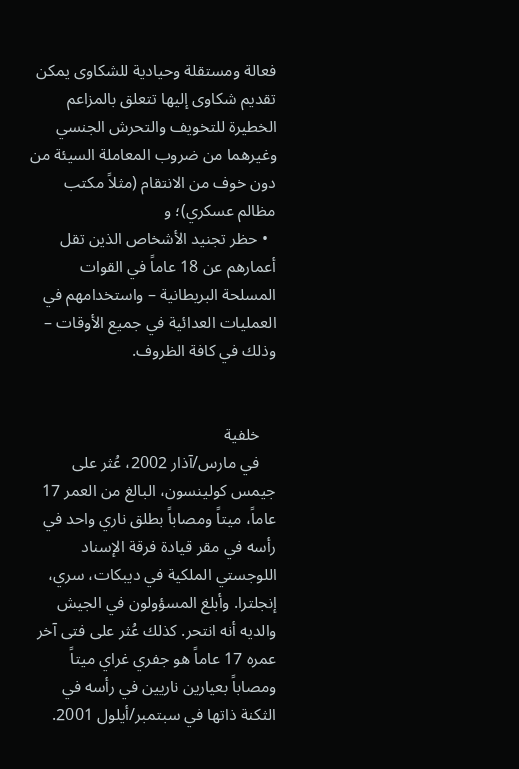فعالة ومستقلة وحيادية للشكاوى يمكن تقديم شكاوى إليها تتعلق بالمزاعم الخطيرة للتخويف والتحرش الجنسي وغيرهما من ضروب المعاملة السيئة من دون خوف من الانتقام (مثلاً مكتب مظالم عسكري)؛ و
  • حظر تجنيد الأشخاص الذين تقل أعمارهم عن 18 عاماً في القوات المسلحة البريطانية – واستخدامهم في العمليات العدائية في جميع الأوقات – وذلك في كافة الظروف.


    خلفية
    في مارس/آذار 2002، عُثر على جيمس كولينسون، البالغ من العمر 17 عاماً، ميتاً ومصاباً بطلق ناري واحد في رأسه في مقر قيادة فرقة الإسناد اللوجستي الملكية في ديبكات، سري، إنجلترا. وأبلغ المسؤولون في الجيش والديه أنه انتحر. كذلك عُثر على فتى آخر عمره 17 عاماً هو جفري غراي ميتاً ومصاباً بعيارين ناريين في رأسه في الثكنة ذاتها في سبتمبر/أيلول 2001.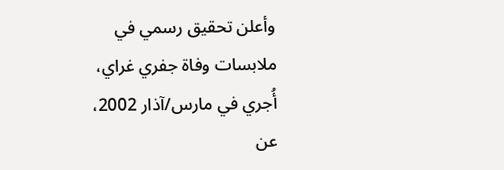وأعلن تحقيق رسمي في ملابسات وفاة جفري غراي، أُجري في مارس/آذار 2002، عن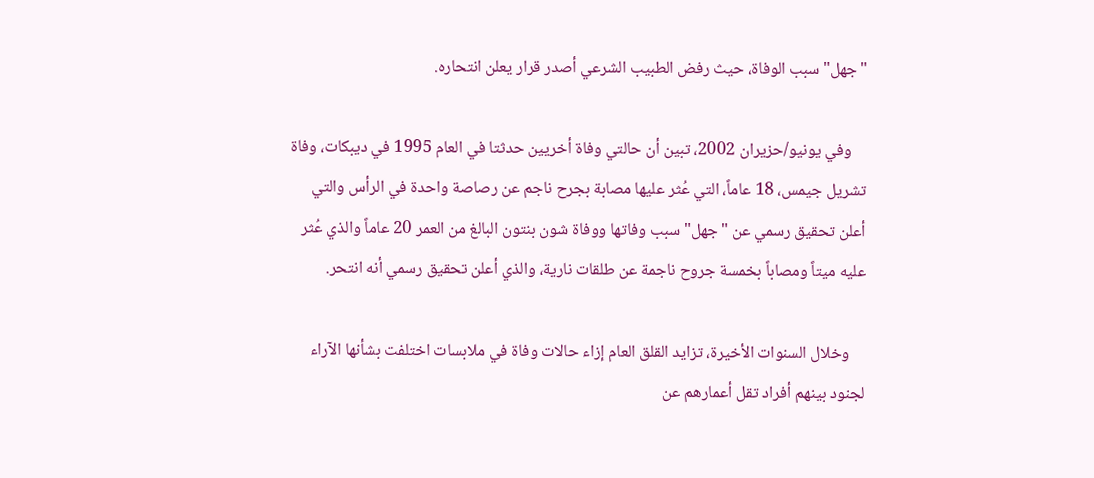"جهل" سبب الوفاة، حيث رفض الطبيب الشرعي أصدر قرار يعلن انتحاره.

    وفي يونيو/حزيران 2002، تبين أن حالتي وفاة أخريين حدثتا في العام 1995 في ديبكات، وفاة تشريل جيمس، 18 عاماً، التي عُثر عليها مصابة بجرح ناجم عن رصاصة واحدة في الرأس والتي أعلن تحقيق رسمي عن "جهل" سبب وفاتها ووفاة شون بنتون البالغ من العمر 20 عاماً والذي عُثر عليه ميتاً ومصاباً بخمسة جروح ناجمة عن طلقات نارية، والذي أعلن تحقيق رسمي أنه انتحر.

    وخلال السنوات الأخيرة، تزايد القلق العام إزاء حالات وفاة في ملابسات اختلفت بشأنها الآراء لجنود بينهم أفراد تقل أعمارهم عن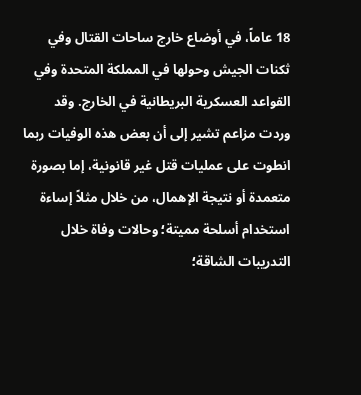18 عاماً، في أوضاع خارج ساحات القتال وفي ثكنات الجيش وحولها في المملكة المتحدة وفي القواعد العسكرية البريطانية في الخارج. وقد وردت مزاعم تشير إلى أن بعض هذه الوفيات ربما انطوت على عمليات قتل غير قانونية، إما بصورة متعمدة أو نتيجة الإهمال، من خلال مثلاً إساءة استخدام أسلحة مميتة؛ وحالات وفاة خلال التدريبات الشاقة؛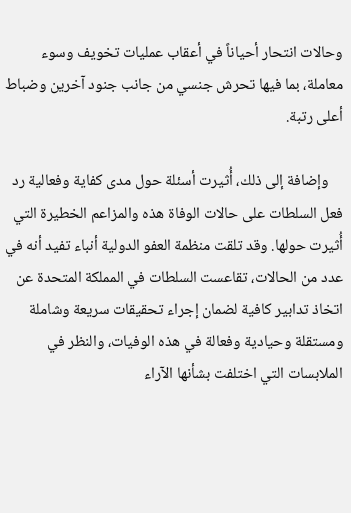وحالات انتحار أحياناً في أعقاب عمليات تخويف وسوء معاملة، بما فيها تحرش جنسي من جانب جنود آخرين وضباط أعلى رتبة.

    وإضافة إلى ذلك، أُثيرت أسئلة حول مدى كفاية وفعالية رد فعل السلطات على حالات الوفاة هذه والمزاعم الخطيرة التي أُثيرت حولها. وقد تلقت منظمة العفو الدولية أنباء تفيد أنه في عدد من الحالات، تقاعست السلطات في المملكة المتحدة عن اتخاذ تدابير كافية لضمان إجراء تحقيقات سريعة وشاملة ومستقلة وحيادية وفعالة في هذه الوفيات، والنظر في الملابسات التي اختلفت بشأنها الآراء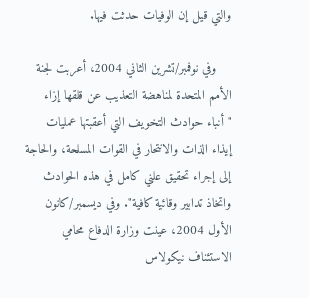والتي قيل إن الوفيات حدثت فيها.

    وفي نوفمبر/تشرين الثاني 2004، أعربت لجنة الأمم المتحدة لمناهضة التعذيب عن قلقها إزاء "أنباء حوادث التخويف التي أعقبتها عمليات إيذاء الذات والانتحار في القوات المسلحة، والحاجة إلى إجراء تحقيق علني كامل في هذه الحوادث واتخاذ تدابير وقائية كافية". وفي ديسمبر/كانون الأول 2004، عينت وزارة الدفاع محامي الاستئناف نيكولاس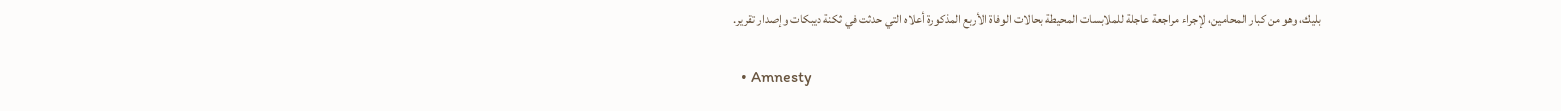بليك، وهو من كبار المحامين، لإجراء مراجعة عاجلة للملابسات المحيطة بحالات الوفاة الأربع المذكورة أعلاه التي حدثت في ثكنة ديبكات وإصدار تقرير.

  • Amnesty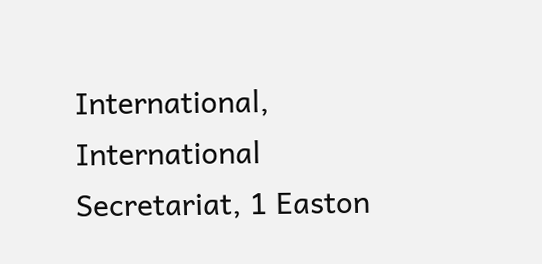International, International Secretariat, 1 Easton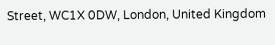Street, WC1X 0DW, London, United Kingdom